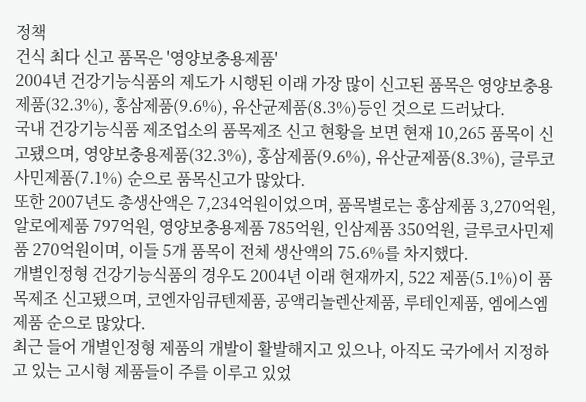정책
건식 최다 신고 품목은 '영양보충용제품'
2004년 건강기능식품의 제도가 시행된 이래 가장 많이 신고된 품목은 영양보충용제품(32.3%), 홍삼제품(9.6%), 유산균제품(8.3%)등인 것으로 드러났다.
국내 건강기능식품 제조업소의 품목제조 신고 현황을 보면 현재 10,265 품목이 신고됐으며, 영양보충용제품(32.3%), 홍삼제품(9.6%), 유산균제품(8.3%), 글루코사민제품(7.1%) 순으로 품목신고가 많았다.
또한 2007년도 총생산액은 7,234억원이었으며, 품목별로는 홍삼제품 3,270억원, 알로에제품 797억원, 영양보충용제품 785억원, 인삼제품 350억원, 글루코사민제품 270억원이며, 이들 5개 품목이 전체 생산액의 75.6%를 차지했다.
개별인정형 건강기능식품의 경우도 2004년 이래 현재까지, 522 제품(5.1%)이 품목제조 신고됐으며, 코엔자임큐텐제품, 공액리놀렌산제품, 루테인제품, 엠에스엠제품 순으로 많았다.
최근 들어 개별인정형 제품의 개발이 활발해지고 있으나, 아직도 국가에서 지정하고 있는 고시형 제품들이 주를 이루고 있었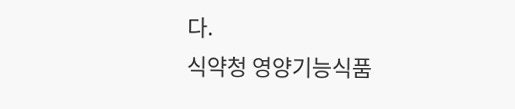다.
식약청 영양기능식품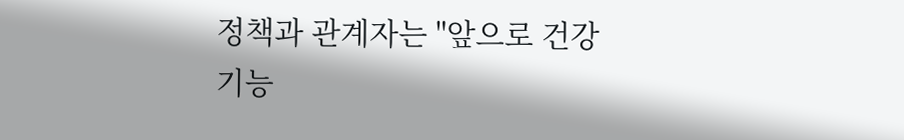정책과 관계자는 "앞으로 건강기능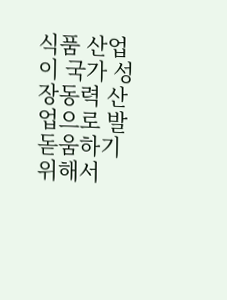식품 산업이 국가 성장동력 산업으로 발돋움하기 위해서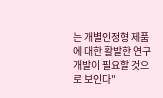는 개별인정형 제품에 대한 활발한 연구개발이 필요할 것으로 보인다"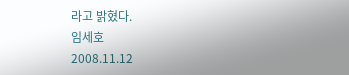라고 밝혔다.
임세호
2008.11.12